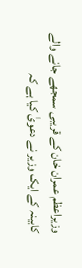وزیراعظم عمران خان کے قریبی سمجھے جانے والے کابینہ کے ایک وزیر نے دعویٰ کیا ہے کہ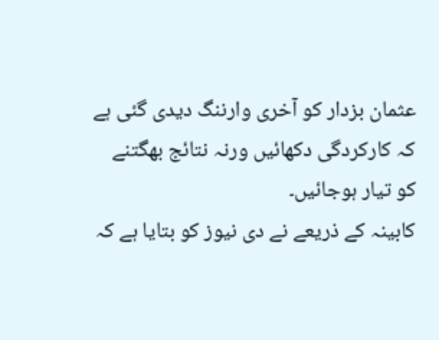عثمان بزدار کو آخری وارننگ دیدی گئی ہے کہ کارکردگی دکھائیں ورنہ نتائج بھگتنے کو تیار ہوجائیں۔
کابینہ کے ذریعے نے دی نیوز کو بتایا ہے کہ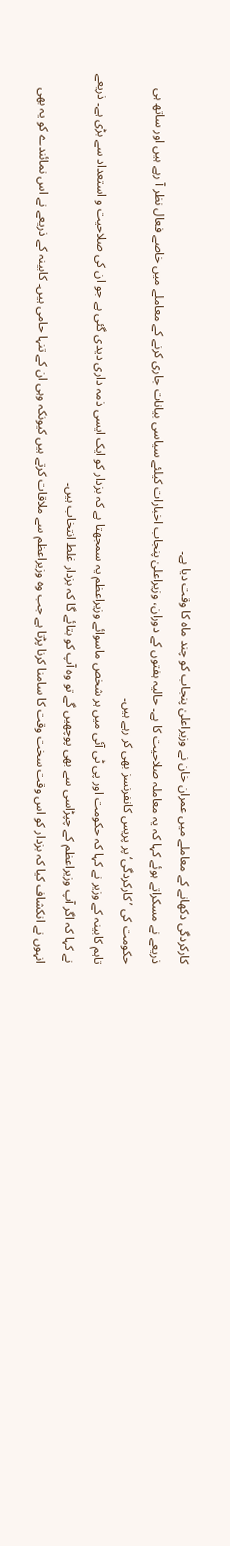کارکردگی دکھانے کے معاملے میں عمران خان نے وزیراعلیٰ پنجاب کو چند ماہ کا وقت دیا ہے۔
ذریعے نے مسکراتے ہوئے کہا کہ یہ معاملہ صلاحیت کا ہے۔ حالیہ ہفتوں کے دوران، وزیراعلیٰ پنجاب اخبارات کیلئے سیاسی بیانات جاری کرنے کے معاملے میں خاصے فعال نظر آ رہے ہیں اور ساتھ ہی حکومت کی ’کارکردگی‘ پر پریس کانفرنسز بھی کر رہے ہیں۔
تاہم کابینہ کے وزیر نے کہا کہ حکومت اور پی ٹی آئی میں ہر شخص ماسوائے وزیراعظم یہ سمجھتا ہے کہ بزدار کو ایک ایسی ذمہ داری دیدی گئی ہے جو ان کی صلاحیت و استعداد سے بڑی ہے۔ ذریعے نے کہا کہ اگر آپ وزیراعظم کے چپڑاسی سے بھی پوچھیں گے تو وہ آپ کو بتائے گا کہ بزدار غلط انتخاب ہیں۔
انہوں نے انکشاف کیا کہ بزدار کو اس وقت سخت وقت کا سامنا کرنا پڑتا ہے جب وہ وزیراعظم سے ملاقات کرتے ہیں کیونکہ وہی ان کے تنہا حامی ہیں۔ کابینہ کے ذریعے نے اس نمائندے کو یہ بھی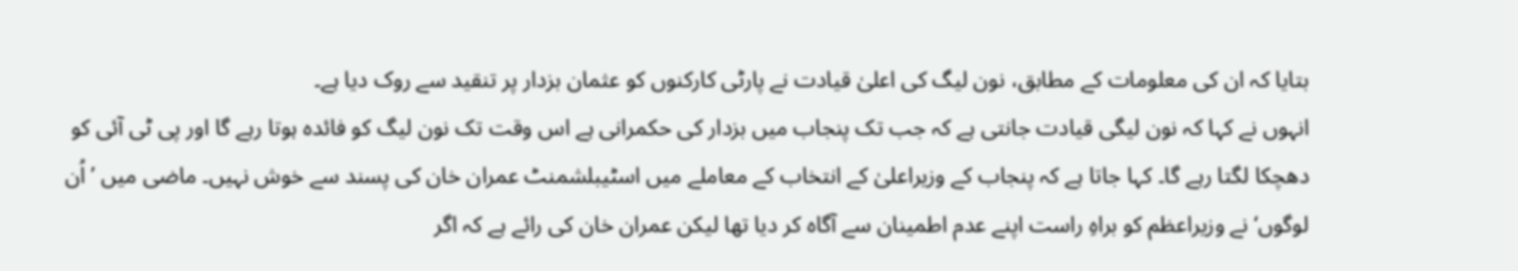بتایا کہ ان کی معلومات کے مطابق، نون لیگ کی اعلیٰ قیادت نے پارٹی کارکنوں کو عثمان بزدار پر تنقید سے روک دیا ہے۔
انہوں نے کہا کہ نون لیگی قیادت جانتی ہے کہ جب تک پنجاب میں بزدار کی حکمرانی ہے اس وقت تک نون لیگ کو فائدہ ہوتا رہے گا اور پی ٹی آئی کو دھچکا لگتا رہے گا۔ کہا جاتا ہے کہ پنجاب کے وزیراعلیٰ کے انتخاب کے معاملے میں اسٹیبلشمنٹ عمران خان کی پسند سے خوش نہیں۔ ماضی میں ’اُن لوگوں‘ نے وزیراعظم کو براہِ راست اپنے عدم اطمینان سے آگاہ کر دیا تھا لیکن عمران خان کی رائے ہے کہ اگر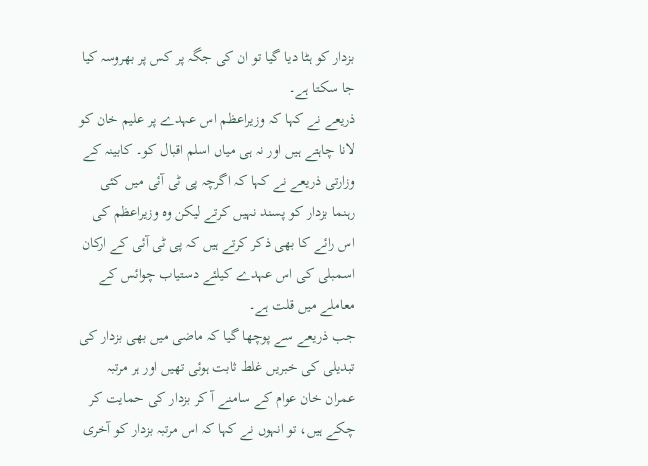بزدار کو ہٹا دیا گیا تو ان کی جگہ پر کس پر بھروسہ کیا جا سکتا ہے۔
ذریعے نے کہا کہ وزیراعظم اس عہدے پر علیم خان کو لانا چاہتے ہیں اور نہ ہی میاں اسلم اقبال کو۔ کابینہ کے وزارتی ذریعے نے کہا کہ اگرچہ پی ٹی آئی میں کئی رہنما بزدار کو پسند نہیں کرتے لیکن وہ وزیراعظم کی اس رائے کا بھی ذکر کرتے ہیں کہ پی ٹی آئی کے ارکان اسمبلی کی اس عہدے کیلئے دستیاب چوائس کے معاملے میں قلت ہے۔
جب ذریعے سے پوچھا گیا کہ ماضی میں بھی بزدار کی تبدیلی کی خبریں غلط ثابت ہوئی تھیں اور ہر مرتبہ عمران خان عوام کے سامنے آ کر بزدار کی حمایت کر چکے ہیں، تو انہوں نے کہا کہ اس مرتبہ بزدار کو آخری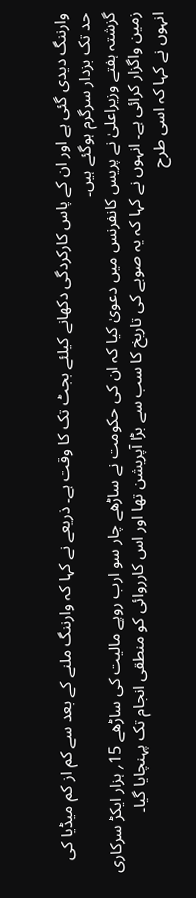وارننگ دیدی گئی ہے اور ان کے پاس کارکردگی دکھانے کیلئے بجٹ تک کا وقت ہے۔ ذریعے نے کہا کہ وارننگ ملنے کے بعد سے کم از کم میڈیا کی حد تک بزدار سرگرم ہوگئے ہیں۔
گزشتہ ہفتے وزیراعلیٰ نے پریس کانفرنس میں دعویٰ کیا کہ ان کی حکومت نے ساڑھے چار سو ارب روپے مالیت کی ساڑھے 15؍ ہزار ایکڑ سرکاری زمین واگزار کرائی ہے۔ انہوں نے کہا کہ یہ صوبے کی تاریخ کا سب سے بڑا آپریشن تھا اور اس کارروائی کو منطقی انجام تک پہنچایا گیا۔
انہوں نے کہا کہ اسی طرح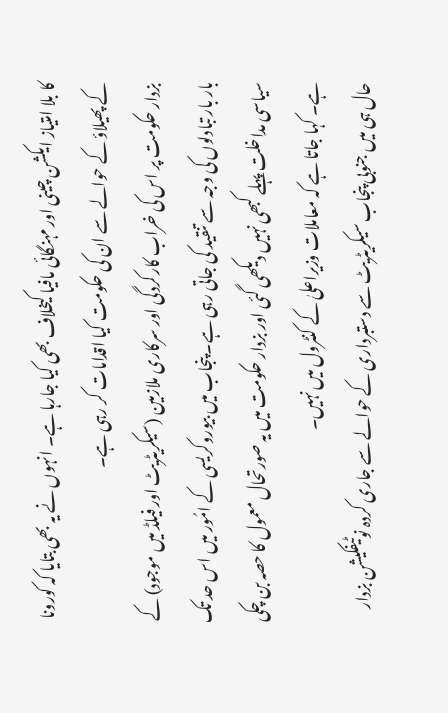کا بلا امتیاز ایکشن چینی اور مہنگائی مافیا کیخلاف بھی کیا جارہا ہے۔ انہوں نے یہ بھی بتایا کہ کورونا کے پھیلاؤ کے حوالے سے ان کی حکومت کیا اقدامات کر رہی ہے۔
بزدار حکومت پر اس کی خراب کارکردگی اور سرکاری ملازمین (سیکریٹریٹ اور فیلڈ میں موجود) کے بار بار تبادلوں کی وجہ سے تنقید کی جاتی رہی ہے۔ پنجاب میں بیوروکریسی کے امُور میں اس حد تک سیاسی مداخلت پہلے کبھی نہیں دیکھی گئی اور بزدار حکومت میں یہ صورتحال معمول کا حصہ بن چکی ہے۔ کہا جاتا ہے کہ معاملات وزیراعلیٰ کے کنٹرول میں نہیں۔
حال ہی میں جنوبی پنجاب سیکریٹریٹ سے دستبرداری کے حوالے سے جاری کردہ نوٹیفکیشن بزدار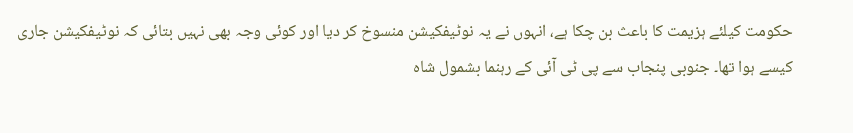حکومت کیلئے ہزیمت کا باعث بن چکا ہے، انہوں نے یہ نوٹیفکیشن منسوخ کر دیا اور کوئی وجہ بھی نہیں بتائی کہ نوٹیفکیشن جاری کیسے ہوا تھا۔ جنوبی پنجاب سے پی ٹی آئی کے رہنما بشمول شاہ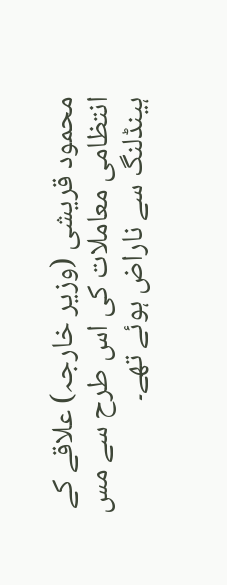محمود قریشی (وزیر خارجہ) علاقے کے انتظامی معاملات کی اس طرح سے مس ہینڈلنگ سے ناراض ہوئے تھے۔